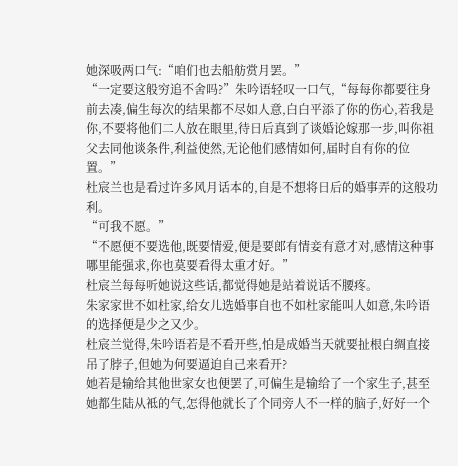她深吸两口气:“咱们也去船舫赏月罢。”
“一定要这般穷追不舍吗?”朱吟语轻叹一口气,“每每你都要往身前去凑,偏生每次的结果都不尽如人意,白白平添了你的伤心,若我是你,不要将他们二人放在眼里,待日后真到了谈婚论嫁那一步,叫你祖父去同他谈条件,利益使然,无论他们感情如何,届时自有你的位置。”
杜宸兰也是看过许多风月话本的,自是不想将日后的婚事弄的这般功利。
“可我不愿。”
“不愿便不要选他,既要情爱,便是要郎有情妾有意才对,感情这种事哪里能强求,你也莫要看得太重才好。”
杜宸兰每每听她说这些话,都觉得她是站着说话不腰疼。
朱家家世不如杜家,给女儿选婚事自也不如杜家能叫人如意,朱吟语的选择便是少之又少。
杜宸兰觉得,朱吟语若是不看开些,怕是成婚当天就要扯根白绸直接吊了脖子,但她为何要逼迫自己来看开?
她若是输给其他世家女也便罢了,可偏生是输给了一个家生子,甚至她都生陆从袛的气,怎得他就长了个同旁人不一样的脑子,好好一个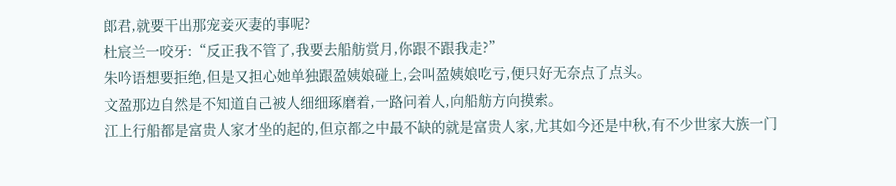郎君,就要干出那宠妾灭妻的事呢?
杜宸兰一咬牙:“反正我不管了,我要去船舫赏月,你跟不跟我走?”
朱吟语想要拒绝,但是又担心她单独跟盈姨娘碰上,会叫盈姨娘吃亏,便只好无奈点了点头。
文盈那边自然是不知道自己被人细细琢磨着,一路问着人,向船舫方向摸索。
江上行船都是富贵人家才坐的起的,但京都之中最不缺的就是富贵人家,尤其如今还是中秋,有不少世家大族一门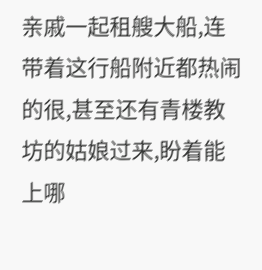亲戚一起租艘大船,连带着这行船附近都热闹的很,甚至还有青楼教坊的姑娘过来,盼着能上哪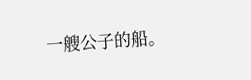一艘公子的船。